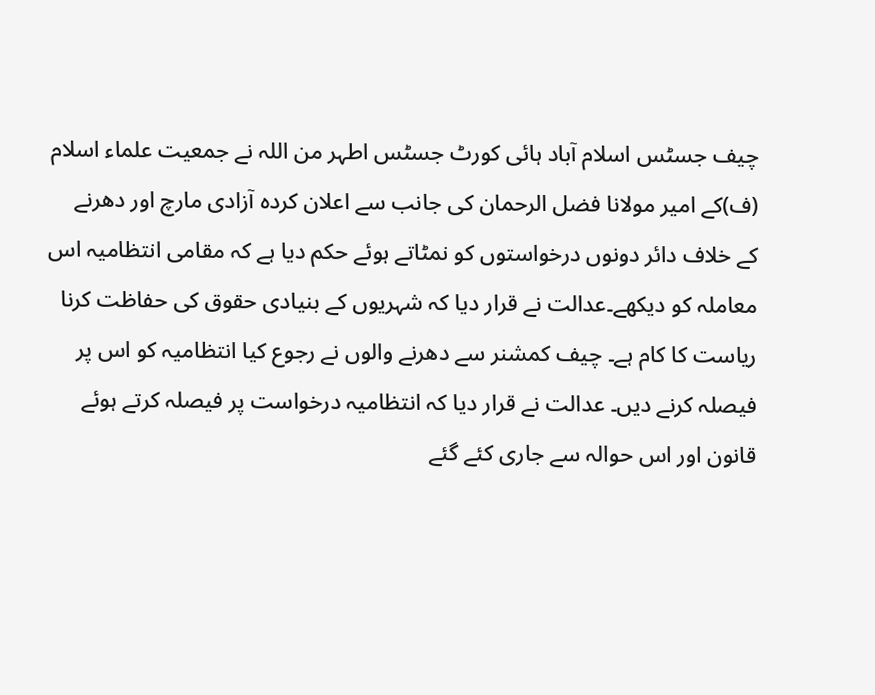چیف جسٹس اسلام آباد ہائی کورٹ جسٹس اطہر من اللہ نے جمعیت علماء اسلام (ف)کے امیر مولانا فضل الرحمان کی جانب سے اعلان کردہ آزادی مارچ اور دھرنے کے خلاف دائر دونوں درخواستوں کو نمٹاتے ہوئے حکم دیا ہے کہ مقامی انتظامیہ اس معاملہ کو دیکھے۔عدالت نے قرار دیا کہ شہریوں کے بنیادی حقوق کی حفاظت کرنا ریاست کا کام ہے۔ چیف کمشنر سے دھرنے والوں نے رجوع کیا انتظامیہ کو اس پر فیصلہ کرنے دیں۔ عدالت نے قرار دیا کہ انتظامیہ درخواست پر فیصلہ کرتے ہوئے قانون اور اس حوالہ سے جاری کئے گئے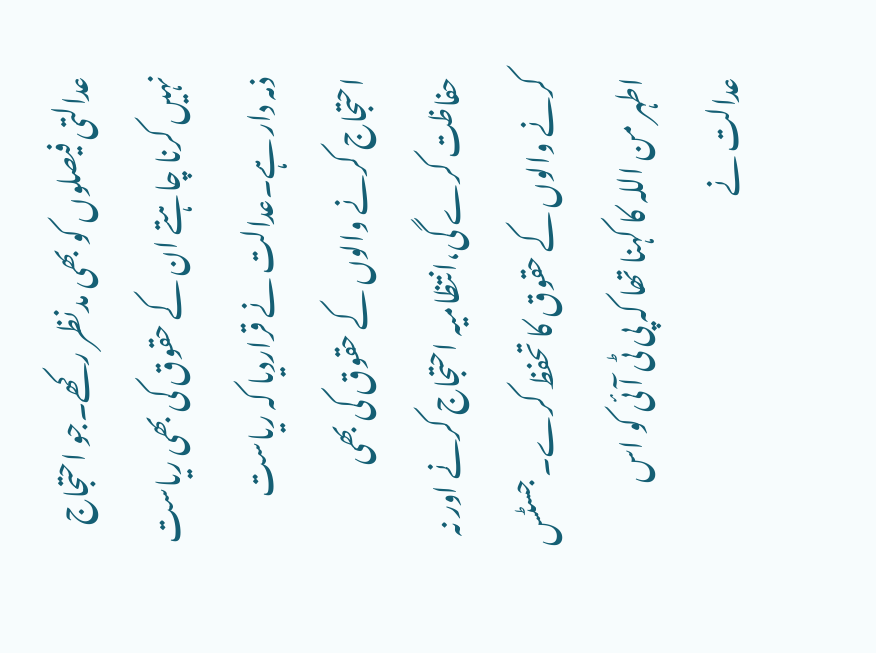عدالتی فیصلوں کو بھی مدنظر رکھے۔جو احتجاج نہیں کرنا چاہتے ان کے حقوق کی بھی ریاست ذمہ دار ہے۔عدالت نے قراردیا کہ ریاست احتجاج کرنے والوں کے حقوق کی بھی حفاظت کرے گی،انتظامیہ احتجاج کرنے اور نہ کرنے والوں کے حقوق کا تحفظ کرے۔ جسٹس اطہر من اللہ کا کہنا تھا کہ پی ٹی آئی کو اس عدالت نے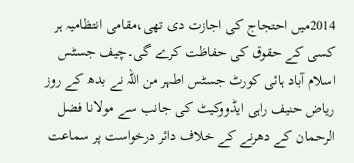2014میں احتجاج کی اجازت دی تھی،مقامی انتظامیہ ہر کسی کے حقوق کی حفاظت کرے گی۔چیف جسٹس اسلام آباد ہائی کورٹ جسٹس اطہر من اللہ نے بدھ کے روز ریاض حنیف راہی ایڈووکیٹ کی جانب سے مولانا فضل الرحمان کے دھرنے کے خلاف دائر درخواست پر سماعت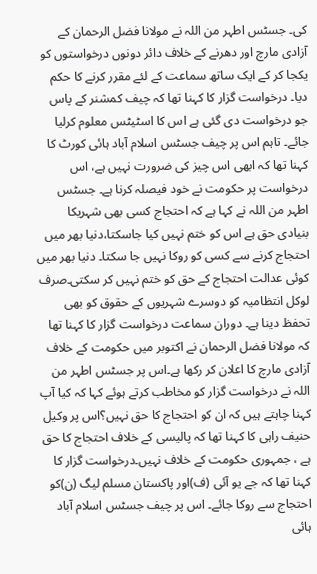کی۔ جسٹس اطہر من اللہ نے مولانا فضل الرحمان کے آزادی مارچ اور دھرنے کے خلاف دائر دونوں درخواستوں کو یکجا کر کے ایک ساتھ سماعت کے لئے مقرر کرنے کا حکم دیا۔ درخواست گزار کا کہنا تھا کہ چیف کمشنر کے پاس جو درخواست دی گئی ہے اس کا اسٹیٹس معلوم کرلیا جائے۔ تاہم اس پر چیف جسٹس اسلام آباد ہائی کورٹ کا کہنا تھا کہ ابھی اس چیز کی ضرورت نہیں ہے، اس درخواست پر حکومت نے خود فیصلہ کرنا ہے۔ جسٹس اطہر من اللہ نے کہا ہے کہ احتجاج کسی بھی شہریکا بنیادی حق ہے اس کو ختم نہیں کیا جاسکتا،دنیا بھر میں احتجاج کرنے سے کسی کو روکا نہیں جا سکتا۔ دنیا بھر میں کوئی عدالت احتجاج کے حق کو ختم نہیں کر سکتی۔صرف لوکل انتظامیہ کو دوسرے شہریوں کے حقوق کو بھی تحفظ دینا ہے۔ دوران سماعت درخواست گزار کا کہنا تھا کہ مولانا فضل الرحمان نے اکتوبر میں حکومت کے خلاف آزادی مارچ کا اعلان کر رکھا ہے۔اس پر جسٹس اطہر من اللہ نے درخواست گزار کو مخاطب کرتے ہوئے کہا کہ کیا آپ کہنا چاہتے ہیں کہ ان کو احتجاج کا حق نہیں؟اس پر وکیل حنیف راہی کا کہنا تھا کہ پالیسی کے خلاف احتجاج کا حق ہے ، جمہوری حکومت کے خلاف نہیں۔درخواست گزار کا کہنا تھا کہ جے یو آئی (ف)اور پاکستان مسلم لیگ (ن)کو احتجاج سے روکا جائے۔ اس پر چیف جسٹس اسلام آباد ہائی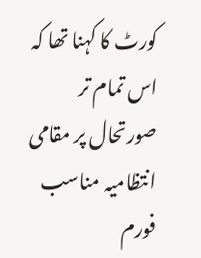کورٹ کا کہنا تھا کہ اس تمام تر صورتحال پر مقامی انتظامیہ مناسب فورم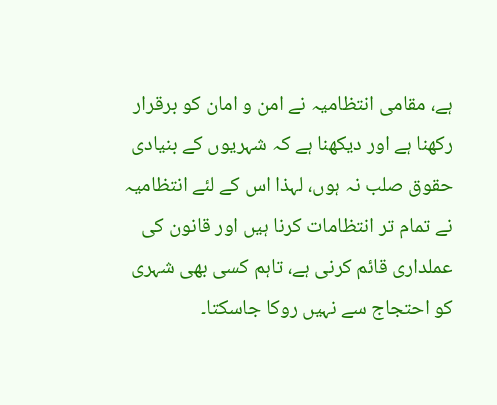ہے، مقامی انتظامیہ نے امن و امان کو برقرار رکھنا ہے اور دیکھنا ہے کہ شہریوں کے بنیادی حقوق صلب نہ ہوں، لہذا اس کے لئے انتظامیہ نے تمام تر انتظامات کرنا ہیں اور قانون کی عملداری قائم کرنی ہے، تاہم کسی بھی شہری کو احتجاج سے نہیں روکا جاسکتا۔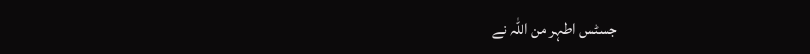جسٹس اطہر من اللہ نے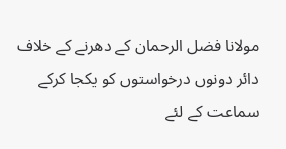مولانا فضل الرحمان کے دھرنے کے خلاف دائر دونوں درخواستوں کو یکجا کرکے سماعت کے لئے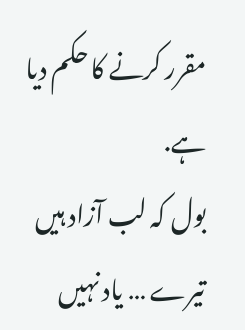مقرر کرنے کا حکم دیا ہے.
بول کہ لب آزاد ہیں تیرے … یاد نہیں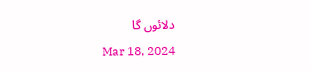دلائوں گا
Mar 18, 2024